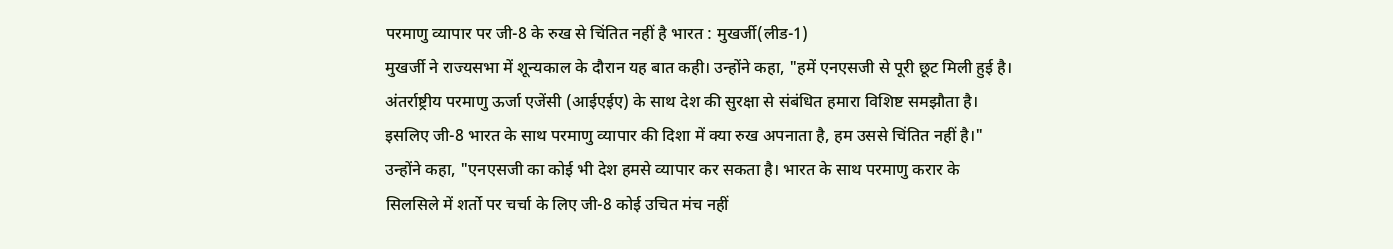परमाणु व्यापार पर जी-8 के रुख से चिंतित नहीं है भारत : मुखर्जी(लीड-1)
मुखर्जी ने राज्यसभा में शून्यकाल के दौरान यह बात कही। उन्होंने कहा, "हमें एनएसजी से पूरी छूट मिली हुई है। अंतर्राष्ट्रीय परमाणु ऊर्जा एजेंसी (आईएईए) के साथ देश की सुरक्षा से संबंधित हमारा विशिष्ट समझौता है। इसलिए जी-8 भारत के साथ परमाणु व्यापार की दिशा में क्या रुख अपनाता है, हम उससे चिंतित नहीं है।"
उन्होंने कहा, "एनएसजी का कोई भी देश हमसे व्यापार कर सकता है। भारत के साथ परमाणु करार के सिलसिले में शर्तो पर चर्चा के लिए जी-8 कोई उचित मंच नहीं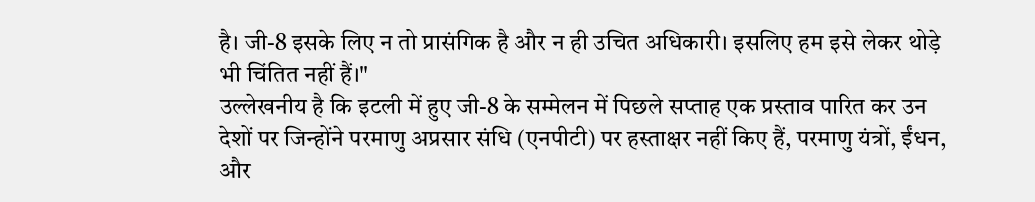है। जी-8 इसके लिए न तो प्रासंगिक है और न ही उचित अधिकारी। इसलिए हम इसे लेकर थोड़े भी चिंतित नहीं हैं।"
उल्लेखनीय है कि इटली में हुए जी-8 के सम्मेलन में पिछले सप्ताह एक प्रस्ताव पारित कर उन देशों पर जिन्होंने परमाणु अप्रसार संधि (एनपीटी) पर हस्ताक्षर नहीं किए हैं, परमाणु यंत्रों, ईंधन, और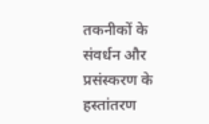तकनीकों के संवर्धन और प्रसंस्करण के हस्तांतरण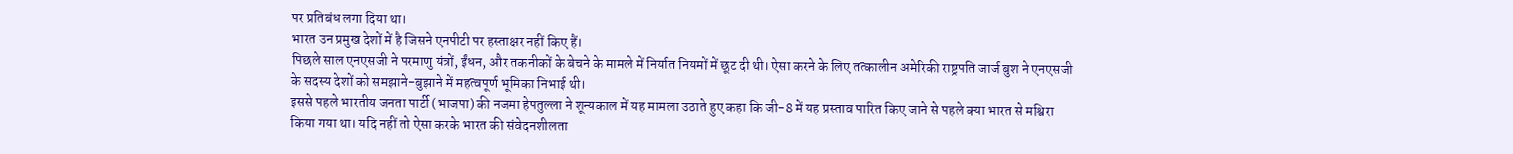पर प्रतिबंध लगा दिया था।
भारत उन प्रमुख देशों में है जिसने एनपीटी पर हस्ताक्षर नहीं किए हैं।
पिछले साल एनएसजी ने परमाणु यंत्रों, ईंधन, और तकनीकों के बेचने के मामले में निर्यात नियमों में छूट दी थी। ऐसा करने के लिए तत्कालीन अमेरिकी राष्ट्रपति जार्ज बुश ने एनएसजी के सदस्य देशों को समझाने-बुझाने में महत्वपूर्ण भूमिका निभाई थी।
इससे पहले भारतीय जनता पार्टी (भाजपा) की नजमा हेपतुल्ला ने शून्यकाल में यह मामला उठाते हुए कहा कि जी-8 में यह प्रस्ताव पारित किए जाने से पहले क्या भारत से मश्विरा किया गया था। यदि नहीं तो ऐसा करके भारत की संवेदनशीलता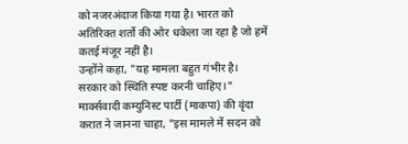को नजरअंदाज किया गया है। भारत को अतिरिक्त शर्तो की ओर धकेला जा रहा है जो हमें कतई मंजूर नहीं है।
उन्होंने कहा, "यह मामला बहुत गंभीर है। सरकार को स्थिति स्पष्ट करनी चाहिए।"
मार्क्सवादी कम्युनिस्ट पार्टी (माकपा) की वृंदा करात ने जानना चाहा, "इस मामले में सदन को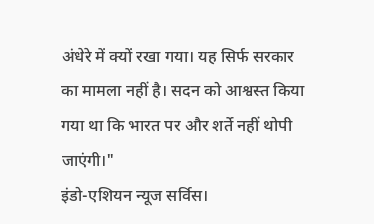अंधेरे में क्यों रखा गया। यह सिर्फ सरकार का मामला नहीं है। सदन को आश्वस्त किया गया था कि भारत पर और शर्ते नहीं थोपी जाएंगी।"
इंडो-एशियन न्यूज सर्विस।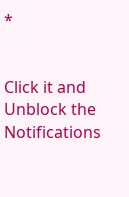*


Click it and Unblock the Notifications